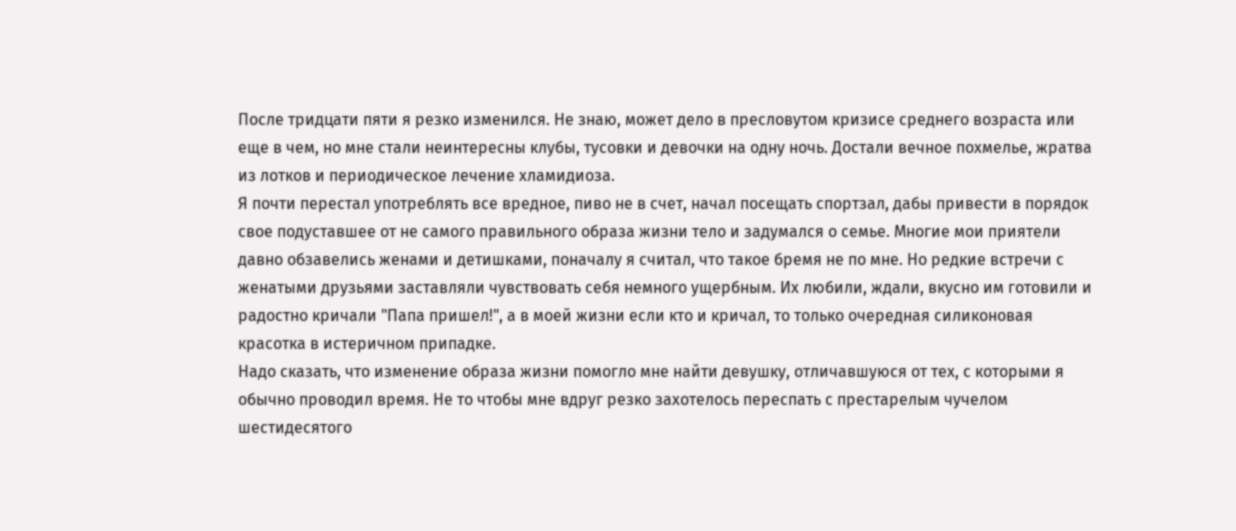После тридцати пяти я резко изменился. Не знаю, может дело в пресловутом кризисе среднего возраста или еще в чем, но мне стали неинтересны клубы, тусовки и девочки на одну ночь. Достали вечное похмелье, жратва из лотков и периодическое лечение хламидиоза.
Я почти перестал употреблять все вредное, пиво не в счет, начал посещать спортзал, дабы привести в порядок свое подуставшее от не самого правильного образа жизни тело и задумался о семье. Многие мои приятели давно обзавелись женами и детишками, поначалу я считал, что такое бремя не по мне. Но редкие встречи с женатыми друзьями заставляли чувствовать себя немного ущербным. Их любили, ждали, вкусно им готовили и радостно кричали "Папа пришел!", а в моей жизни если кто и кричал, то только очередная силиконовая красотка в истеричном припадке.
Надо сказать, что изменение образа жизни помогло мне найти девушку, отличавшуюся от тех, с которыми я обычно проводил время. Не то чтобы мне вдруг резко захотелось переспать с престарелым чучелом шестидесятого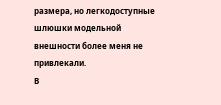размера, но легкодоступные шлюшки модельной внешности более меня не привлекали.
В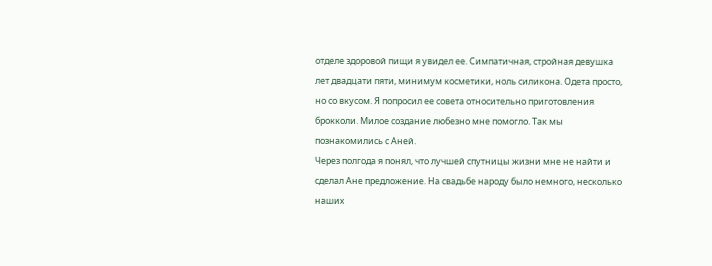отделе здоровой пищи я увидел ее. Симпатичная, стройная девушка лет двадцати пяти, минимум косметики, ноль силикона. Одета просто, но со вкусом. Я попросил ее совета относительно приготовления брокколи. Милое создание любезно мне помогло. Так мы познакомились с Аней.
Через полгода я понял, что лучшей спутницы жизни мне не найти и сделал Ане предложение. На свадьбе народу было немного, несколько наших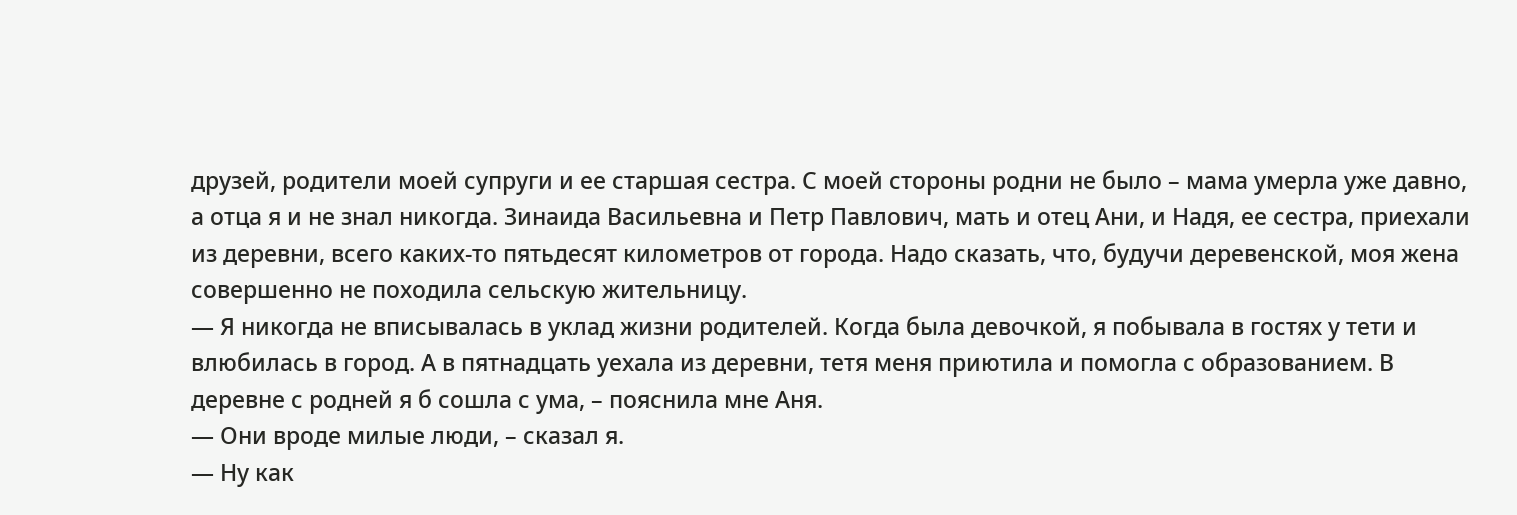друзей, родители моей супруги и ее старшая сестра. С моей стороны родни не было – мама умерла уже давно, а отца я и не знал никогда. Зинаида Васильевна и Петр Павлович, мать и отец Ани, и Надя, ее сестра, приехали из деревни, всего каких-то пятьдесят километров от города. Надо сказать, что, будучи деревенской, моя жена совершенно не походила сельскую жительницу.
— Я никогда не вписывалась в уклад жизни родителей. Когда была девочкой, я побывала в гостях у тети и влюбилась в город. А в пятнадцать уехала из деревни, тетя меня приютила и помогла с образованием. В деревне с родней я б сошла с ума, – пояснила мне Аня.
— Они вроде милые люди, – сказал я.
— Ну как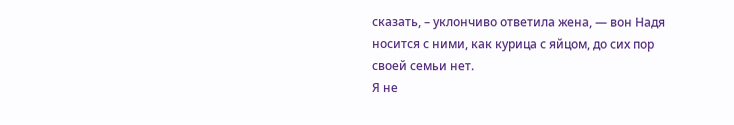сказать, – уклончиво ответила жена, — вон Надя носится с ними, как курица с яйцом, до сих пор своей семьи нет.
Я не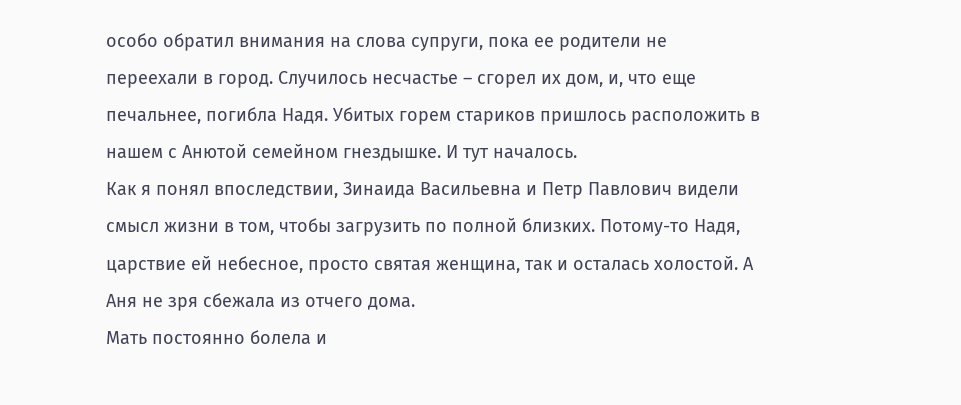особо обратил внимания на слова супруги, пока ее родители не переехали в город. Случилось несчастье – сгорел их дом, и, что еще печальнее, погибла Надя. Убитых горем стариков пришлось расположить в нашем с Анютой семейном гнездышке. И тут началось.
Как я понял впоследствии, Зинаида Васильевна и Петр Павлович видели смысл жизни в том, чтобы загрузить по полной близких. Потому-то Надя, царствие ей небесное, просто святая женщина, так и осталась холостой. А Аня не зря сбежала из отчего дома.
Мать постоянно болела и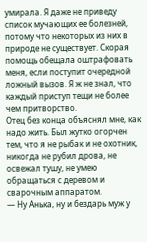умирала. Я даже не приведу список мучающих ее болезней, потому что некоторых из них в природе не существует. Скорая помощь обещала оштрафовать меня, если поступит очередной ложный вызов. Я ж не знал, что каждый приступ тещи не более чем притворство.
Отец без конца объяснял мне, как надо жить. Был жутко огорчен тем, что я не рыбак и не охотник, никогда не рубил дрова, не освежал тушу, не умею обращаться с деревом и сварочным аппаратом.
— Ну Анька, ну и бездарь муж у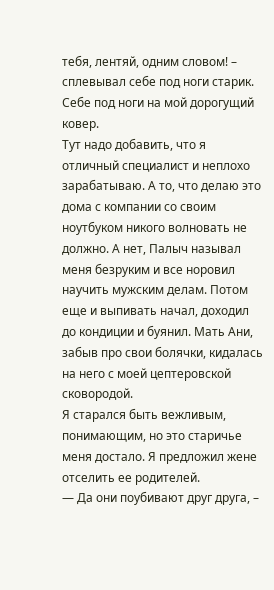тебя, лентяй, одним словом! – сплевывал себе под ноги старик. Себе под ноги на мой дорогущий ковер.
Тут надо добавить, что я отличный специалист и неплохо зарабатываю. А то, что делаю это дома с компании со своим ноутбуком никого волновать не должно. А нет, Палыч называл меня безруким и все норовил научить мужским делам. Потом еще и выпивать начал, доходил до кондиции и буянил. Мать Ани, забыв про свои болячки, кидалась на него с моей цептеровской сковородой.
Я старался быть вежливым, понимающим, но это старичье меня достало. Я предложил жене отселить ее родителей.
— Да они поубивают друг друга, –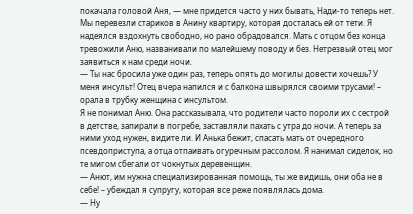покачала головой Аня, — мне придется часто у них бывать, Нади-то теперь нет.
Мы перевезли стариков в Анину квартиру, которая досталась ей от тети. Я надеялся вздохнуть свободно, но рано обрадовался. Мать с отцом без конца тревожили Аню, названивали по малейшему поводу и без. Нетрезвый отец мог заявиться к нам среди ночи.
— Ты нас бросила уже один раз, теперь опять до могилы довести хочешь? У меня инсульт! Отец вчера напился и с балкона швырялся своими трусами! – орала в трубку женщина с инсультом.
Я не понимал Аню. Она рассказывала, что родители часто пороли их с сестрой в детстве, запирали в погребе, заставляли пахать с утра до ночи. А теперь за ними уход нужен, видите ли. И Анька бежит, спасать мать от очередного псевдоприступа, а отца отпаивать огуречным рассолом. Я нанимал сиделок, но те мигом сбегали от чокнутых деревенщин.
— Анют, им нужна специализированная помощь, ты же видишь, они оба не в себе! – убеждал я супругу, которая все реже появлялась дома.
— Ну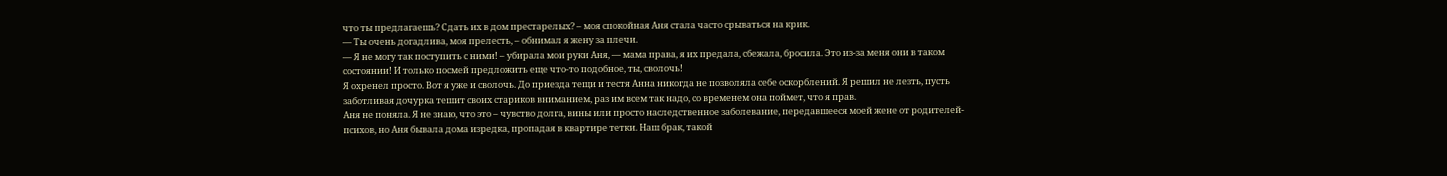что ты предлагаешь? Сдать их в дом престарелых? – моя спокойная Аня стала часто срываться на крик.
— Ты очень догадлива, моя прелесть, – обнимал я жену за плечи.
— Я не могу так поступить с ними! – убирала мои руки Аня, — мама права, я их предала, сбежала, бросила. Это из-за меня они в таком состоянии! И только посмей предложить еще что-то подобное, ты, сволочь!
Я охренел просто. Вот я уже и сволочь. До приезда тещи и тестя Анна никогда не позволяла себе оскорблений. Я решил не лезть, пусть заботливая дочурка тешит своих стариков вниманием, раз им всем так надо, со временем она поймет, что я прав.
Аня не поняла. Я не знаю, что это – чувство долга, вины или просто наследственное заболевание, передавшееся моей жене от родителей-психов, но Аня бывала дома изредка, пропадая в квартире тетки. Наш брак, такой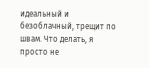идеальный и безоблачный, трещит по швам. Что делать, я просто не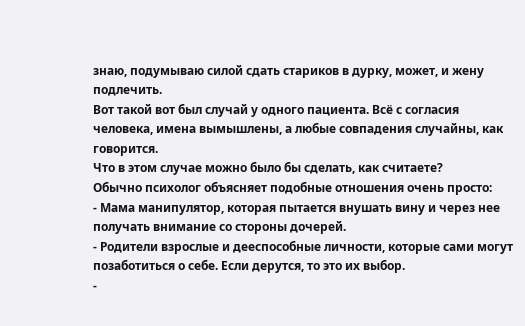знаю, подумываю силой сдать стариков в дурку, может, и жену подлечить.
Вот такой вот был случай у одного пациента. Всё с согласия человека, имена вымышлены, а любые совпадения случайны, как говорится.
Что в этом случае можно было бы сделать, как считаете?
Обычно психолог объясняет подобные отношения очень просто:
- Мама манипулятор, которая пытается внушать вину и через нее получать внимание со стороны дочерей.
- Родители взрослые и дееспособные личности, которые сами могут позаботиться о себе. Если дерутся, то это их выбор.
-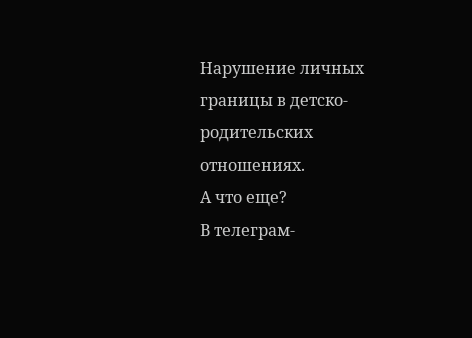Нарушение личных границы в детско-родительских отношениях.
А что еще?
В телеграм-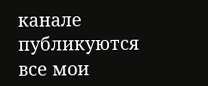канале публикуются все мои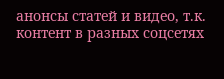анонсы статей и видео, т.к. контент в разных соцсетях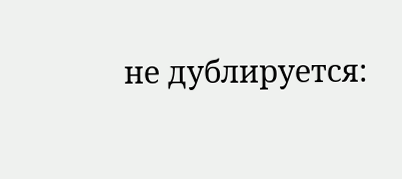не дублируется: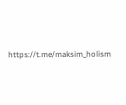https://t.me/maksim_holism